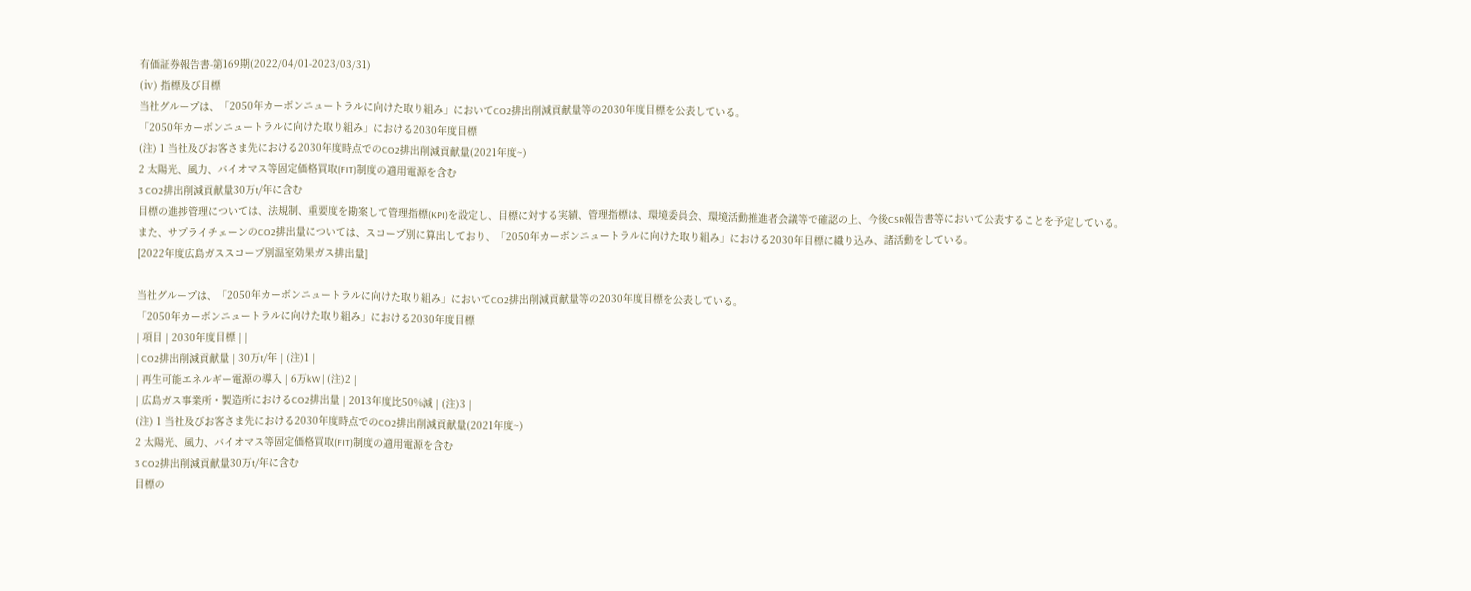有価証券報告書-第169期(2022/04/01-2023/03/31)
(ⅳ) 指標及び目標
当社グループは、「2050年カーボンニュートラルに向けた取り組み」においてCO2排出削減貢献量等の2030年度目標を公表している。
「2050年カーボンニュートラルに向けた取り組み」における2030年度目標
(注) 1 当社及びお客さま先における2030年度時点でのCO2排出削減貢献量(2021年度~)
2 太陽光、風力、バイオマス等固定価格買取(FIT)制度の適用電源を含む
3 CO2排出削減貢献量30万t/年に含む
目標の進捗管理については、法規制、重要度を勘案して管理指標(KPI)を設定し、目標に対する実績、管理指標は、環境委員会、環境活動推進者会議等で確認の上、今後CSR報告書等において公表することを予定している。
また、サプライチェーンのCO2排出量については、スコープ別に算出しており、「2050年カーボンニュートラルに向けた取り組み」における2030年目標に織り込み、諸活動をしている。
[2022年度広島ガススコープ別温室効果ガス排出量]

当社グループは、「2050年カーボンニュートラルに向けた取り組み」においてCO2排出削減貢献量等の2030年度目標を公表している。
「2050年カーボンニュートラルに向けた取り組み」における2030年度目標
| 項目 | 2030年度目標 | |
| CO2排出削減貢献量 | 30万t/年 | (注)1 |
| 再生可能エネルギー電源の導入 | 6万kW | (注)2 |
| 広島ガス事業所・製造所におけるCO2排出量 | 2013年度比50%減 | (注)3 |
(注) 1 当社及びお客さま先における2030年度時点でのCO2排出削減貢献量(2021年度~)
2 太陽光、風力、バイオマス等固定価格買取(FIT)制度の適用電源を含む
3 CO2排出削減貢献量30万t/年に含む
目標の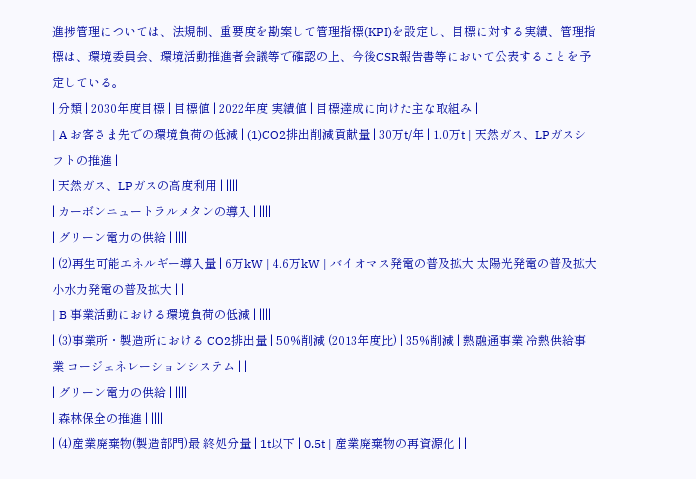進捗管理については、法規制、重要度を勘案して管理指標(KPI)を設定し、目標に対する実績、管理指標は、環境委員会、環境活動推進者会議等で確認の上、今後CSR報告書等において公表することを予定している。
| 分類 | 2030年度目標 | 目標値 | 2022年度 実績値 | 目標達成に向けた主な取組み |
| A お客さま先での環境負荷の低減 | (1)CO2排出削減貢献量 | 30万t/年 | 1.0万t | 天然ガス、LPガスシフトの推進 |
| 天然ガス、LPガスの高度利用 | ||||
| カーボンニュートラルメタンの導入 | ||||
| グリーン電力の供給 | ||||
| (2)再生可能エネルギー導入量 | 6万kW | 4.6万kW | バイオマス発電の普及拡大 太陽光発電の普及拡大 小水力発電の普及拡大 | |
| B 事業活動における環境負荷の低減 | ||||
| (3)事業所・製造所における CO2排出量 | 50%削減 (2013年度比) | 35%削減 | 熱融通事業 冷熱供給事業 コージェネレーションシステム | |
| グリーン電力の供給 | ||||
| 森林保全の推進 | ||||
| (4)産業廃棄物(製造部門)最 終処分量 | 1t以下 | 0.5t | 産業廃棄物の再資源化 | |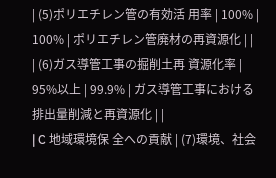| (5)ポリエチレン管の有効活 用率 | 100% | 100% | ポリエチレン管廃材の再資源化 | |
| (6)ガス導管工事の掘削土再 資源化率 | 95%以上 | 99.9% | ガス導管工事における排出量削減と再資源化 | |
| C 地域環境保 全への貢献 | (7)環境、社会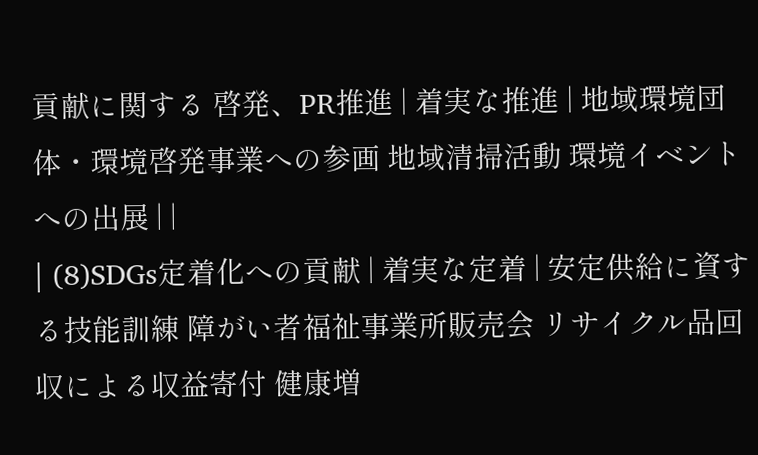貢献に関する 啓発、PR推進 | 着実な推進 | 地域環境団体・環境啓発事業への参画 地域清掃活動 環境イベントへの出展 | |
| (8)SDGs定着化への貢献 | 着実な定着 | 安定供給に資する技能訓練 障がい者福祉事業所販売会 リサイクル品回収による収益寄付 健康増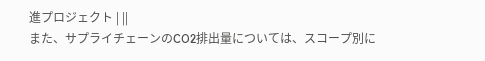進プロジェクト | ||
また、サプライチェーンのCO2排出量については、スコープ別に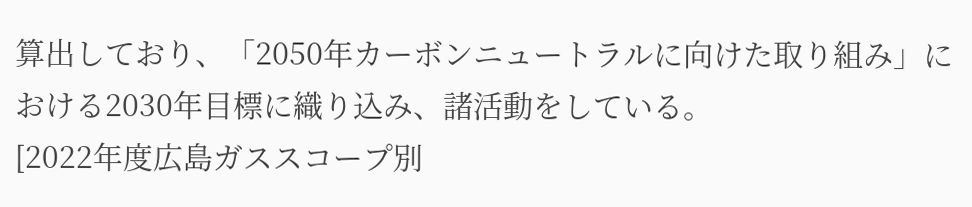算出しており、「2050年カーボンニュートラルに向けた取り組み」における2030年目標に織り込み、諸活動をしている。
[2022年度広島ガススコープ別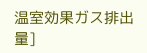温室効果ガス排出量]